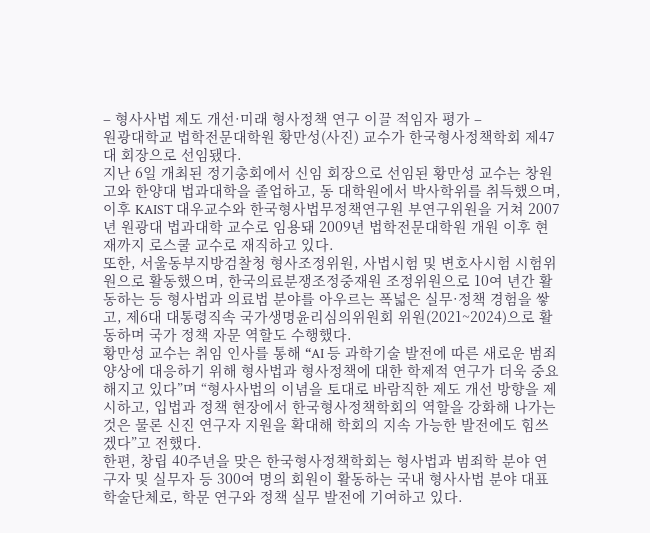– 형사사법 제도 개선·미래 형사정책 연구 이끌 적임자 평가 –
원광대학교 법학전문대학원 황만성(사진) 교수가 한국형사정책학회 제47대 회장으로 선임됐다.
지난 6일 개최된 정기총회에서 신임 회장으로 선임된 황만성 교수는 창원고와 한양대 법과대학을 졸업하고, 동 대학원에서 박사학위를 취득했으며, 이후 KAIST 대우교수와 한국형사법무정책연구원 부연구위원을 거쳐 2007년 원광대 법과대학 교수로 임용돼 2009년 법학전문대학원 개원 이후 현재까지 로스쿨 교수로 재직하고 있다.
또한, 서울동부지방검찰청 형사조정위원, 사법시험 및 변호사시험 시험위원으로 활동했으며, 한국의료분쟁조정중재원 조정위원으로 10여 년간 활동하는 등 형사법과 의료법 분야를 아우르는 폭넓은 실무·정책 경험을 쌓고, 제6대 대통령직속 국가생명윤리심의위원회 위원(2021~2024)으로 활동하며 국가 정책 자문 역할도 수행했다.
황만성 교수는 취임 인사를 통해 “AI 등 과학기술 발전에 따른 새로운 범죄 양상에 대응하기 위해 형사법과 형사정책에 대한 학제적 연구가 더욱 중요해지고 있다”며 “형사사법의 이념을 토대로 바람직한 제도 개선 방향을 제시하고, 입법과 정책 현장에서 한국형사정책학회의 역할을 강화해 나가는 것은 물론 신진 연구자 지원을 확대해 학회의 지속 가능한 발전에도 힘쓰겠다”고 전했다.
한편, 창립 40주년을 맞은 한국형사정책학회는 형사법과 범죄학 분야 연구자 및 실무자 등 300여 명의 회원이 활동하는 국내 형사사법 분야 대표 학술단체로, 학문 연구와 정책 실무 발전에 기여하고 있다.